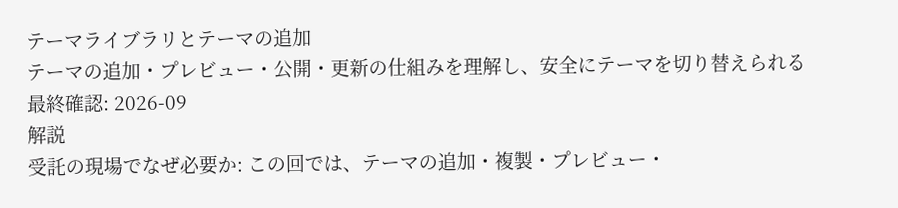テーマライブラリとテーマの追加
テーマの追加・プレビュー・公開・更新の仕組みを理解し、安全にテーマを切り替えられる
最終確認: 2026-09
解説
受託の現場でなぜ必要か: この回では、テーマの追加・複製・プレビュー・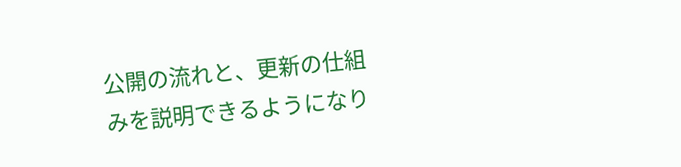公開の流れと、更新の仕組みを説明できるようになり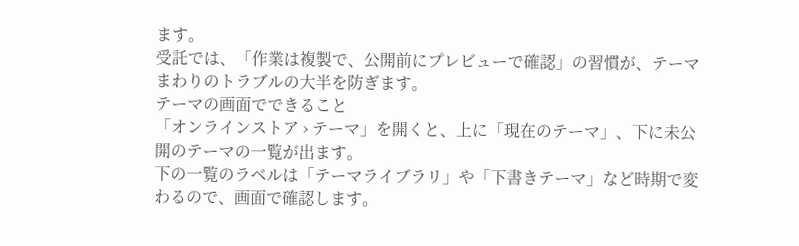ます。
受託では、「作業は複製で、公開前にプレビューで確認」の習慣が、テーマまわりのトラブルの大半を防ぎます。
テーマの画面でできること
「オンラインストア › テーマ」を開くと、上に「現在のテーマ」、下に未公開のテーマの一覧が出ます。
下の一覧のラベルは「テーマライブラリ」や「下書きテーマ」など時期で変わるので、画面で確認します。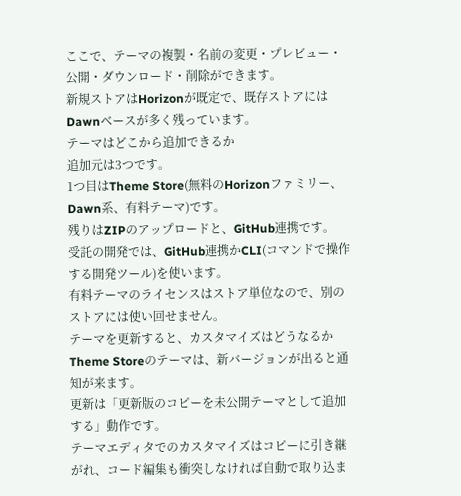ここで、テーマの複製・名前の変更・プレビュー・公開・ダウンロード・削除ができます。
新規ストアはHorizonが既定で、既存ストアにはDawnベースが多く残っています。
テーマはどこから追加できるか
追加元は3つです。
1つ目はTheme Store(無料のHorizonファミリー、Dawn系、有料テーマ)です。
残りはZIPのアップロードと、GitHub連携です。
受託の開発では、GitHub連携かCLI(コマンドで操作する開発ツール)を使います。
有料テーマのライセンスはストア単位なので、別のストアには使い回せません。
テーマを更新すると、カスタマイズはどうなるか
Theme Storeのテーマは、新バージョンが出ると通知が来ます。
更新は「更新版のコピーを未公開テーマとして追加する」動作です。
テーマエディタでのカスタマイズはコピーに引き継がれ、コード編集も衝突しなければ自動で取り込ま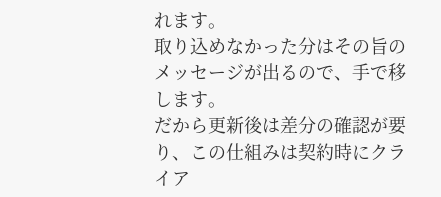れます。
取り込めなかった分はその旨のメッセージが出るので、手で移します。
だから更新後は差分の確認が要り、この仕組みは契約時にクライア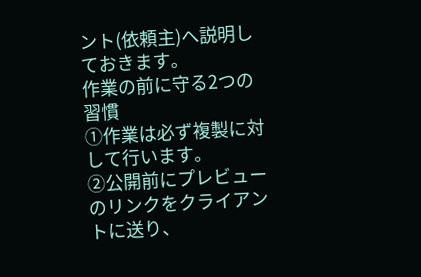ント(依頼主)へ説明しておきます。
作業の前に守る2つの習慣
①作業は必ず複製に対して行います。
②公開前にプレビューのリンクをクライアントに送り、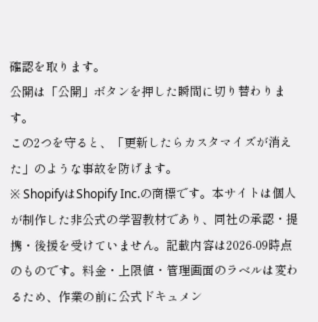確認を取ります。
公開は「公開」ボタンを押した瞬間に切り替わります。
この2つを守ると、「更新したらカスタマイズが消えた」のような事故を防げます。
※ ShopifyはShopify Inc.の商標です。本サイトは個人が制作した非公式の学習教材であり、同社の承認・提携・後援を受けていません。記載内容は2026-09時点のものです。料金・上限値・管理画面のラベルは変わるため、作業の前に公式ドキュメン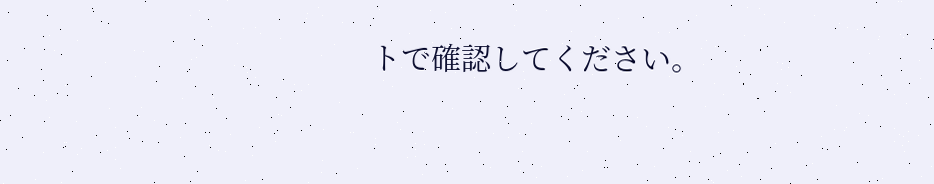トで確認してください。